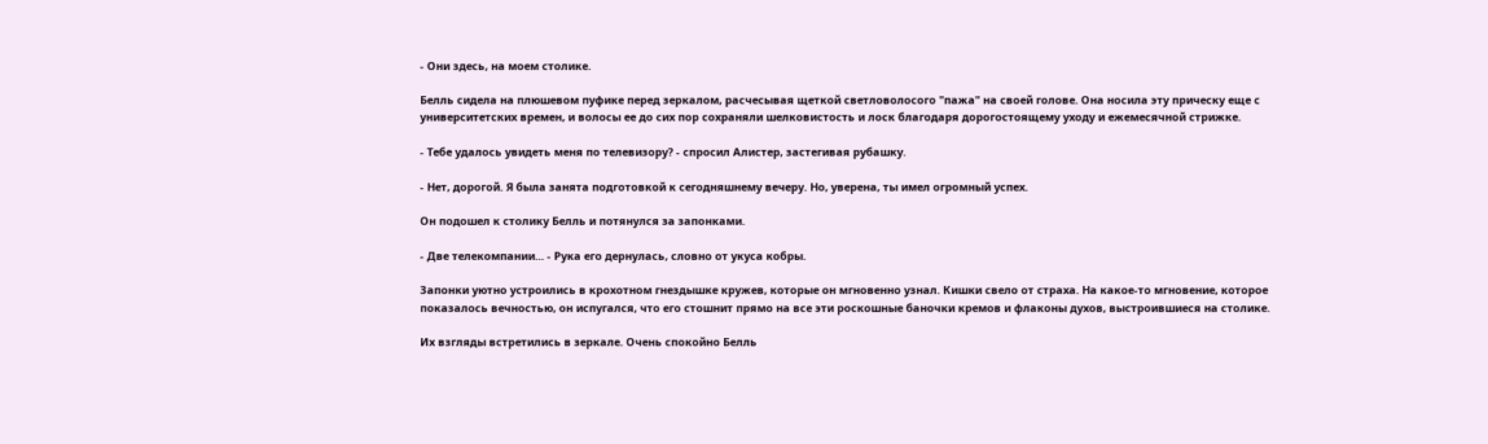- Они здесь, на моем столике.

Белль сидела на плюшевом пуфике перед зеркалом, расчесывая щеткой светловолосого "пажа" на своей голове. Она носила эту прическу еще с университетских времен, и волосы ее до сих пор сохраняли шелковистость и лоск благодаря дорогостоящему уходу и ежемесячной стрижке.

- Тебе удалось увидеть меня по телевизору? - спросил Алистер, застегивая рубашку.

- Нет, дорогой. Я была занята подготовкой к сегодняшнему вечеру. Но, уверена, ты имел огромный успех.

Он подошел к столику Белль и потянулся за запонками.

- Две телекомпании... - Рука его дернулась, словно от укуса кобры.

Запонки уютно устроились в крохотном гнездышке кружев, которые он мгновенно узнал. Кишки свело от страха. На какое-то мгновение, которое показалось вечностью, он испугался, что его стошнит прямо на все эти роскошные баночки кремов и флаконы духов, выстроившиеся на столике.

Их взгляды встретились в зеркале. Очень спокойно Белль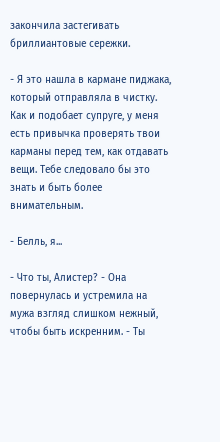закончила застегивать бриллиантовые сережки.

- Я это нашла в кармане пиджака, который отправляла в чистку. Как и подобает супруге, у меня есть привычка проверять твои карманы перед тем, как отдавать вещи. Тебе следовало бы это знать и быть более внимательным.

- Белль, я...

- Что ты, Алистер? - Она повернулась и устремила на мужа взгляд слишком нежный, чтобы быть искренним. - Ты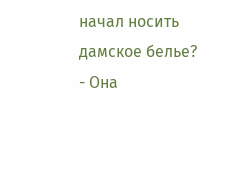начал носить дамское белье? - Она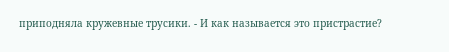приподняла кружевные трусики. - И как называется это пристрастие?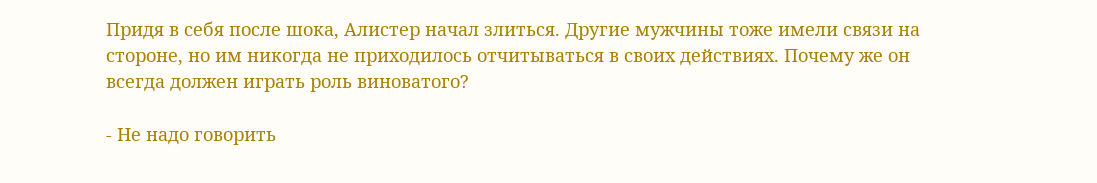Придя в себя после шока, Алистер начал злиться. Другие мужчины тоже имели связи на стороне, но им никогда не приходилось отчитываться в своих действиях. Почему же он всегда должен играть роль виноватого?

- Не надо говорить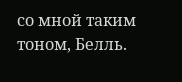со мной таким тоном, Белль.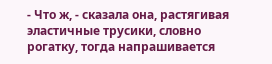- Что ж, - сказала она, растягивая эластичные трусики, словно рогатку, тогда напрашивается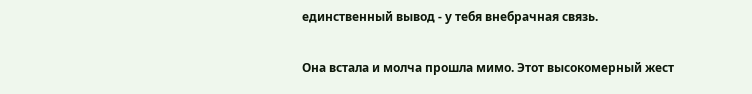единственный вывод - у тебя внебрачная связь.

Она встала и молча прошла мимо. Этот высокомерный жест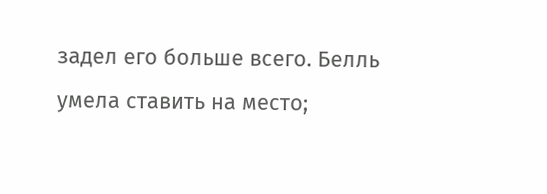задел его больше всего. Белль умела ставить на место;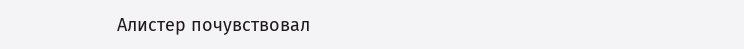Алистер почувствовал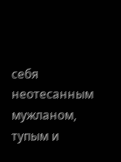себя неотесанным мужланом, тупым и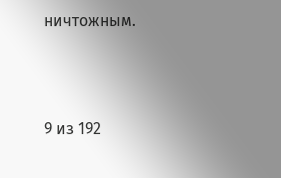ничтожным.



9 из 192